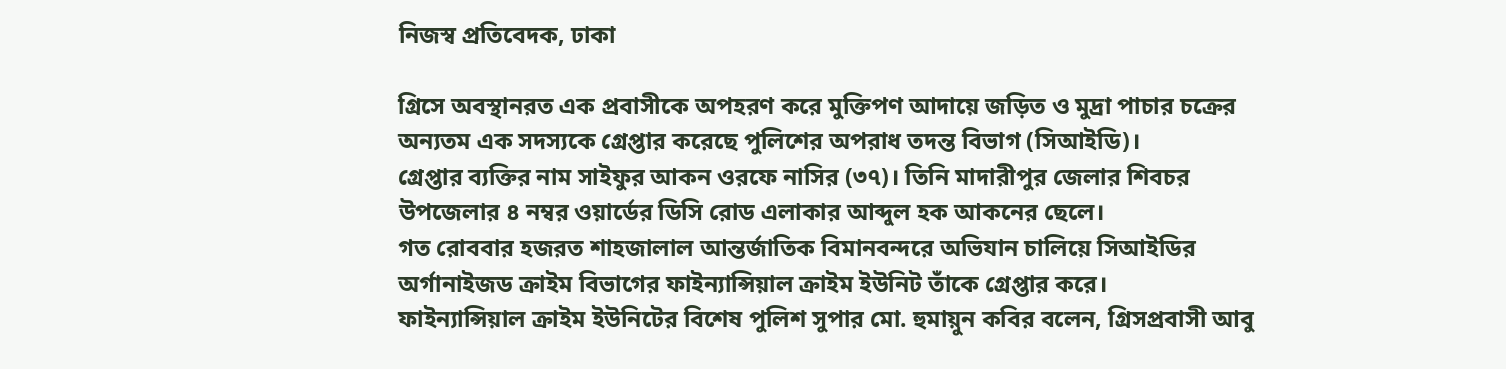নিজস্ব প্রতিবেদক, ঢাকা

গ্রিসে অবস্থানরত এক প্রবাসীকে অপহরণ করে মুক্তিপণ আদায়ে জড়িত ও মুদ্রা পাচার চক্রের অন্যতম এক সদস্যকে গ্রেপ্তার করেছে পুলিশের অপরাধ তদন্ত বিভাগ (সিআইডি)।
গ্রেপ্তার ব্যক্তির নাম সাইফুর আকন ওরফে নাসির (৩৭)। তিনি মাদারীপুর জেলার শিবচর উপজেলার ৪ নম্বর ওয়ার্ডের ডিসি রোড এলাকার আব্দুল হক আকনের ছেলে।
গত রোববার হজরত শাহজালাল আন্তর্জাতিক বিমানবন্দরে অভিযান চালিয়ে সিআইডির অর্গানাইজড ক্রাইম বিভাগের ফাইন্যান্সিয়াল ক্রাইম ইউনিট তাঁকে গ্রেপ্তার করে।
ফাইন্যান্সিয়াল ক্রাইম ইউনিটের বিশেষ পুলিশ সুপার মো. হুমায়ুন কবির বলেন, গ্রিসপ্রবাসী আবু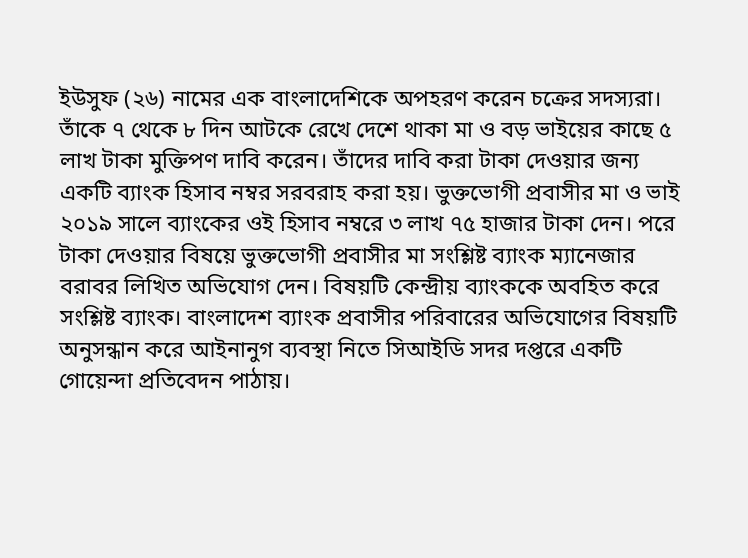ইউসুফ (২৬) নামের এক বাংলাদেশিকে অপহরণ করেন চক্রের সদস্যরা। তাঁকে ৭ থেকে ৮ দিন আটকে রেখে দেশে থাকা মা ও বড় ভাইয়ের কাছে ৫ লাখ টাকা মুক্তিপণ দাবি করেন। তাঁদের দাবি করা টাকা দেওয়ার জন্য একটি ব্যাংক হিসাব নম্বর সরবরাহ করা হয়। ভুক্তভোগী প্রবাসীর মা ও ভাই ২০১৯ সালে ব্যাংকের ওই হিসাব নম্বরে ৩ লাখ ৭৫ হাজার টাকা দেন। পরে টাকা দেওয়ার বিষয়ে ভুক্তভোগী প্রবাসীর মা সংশ্লিষ্ট ব্যাংক ম্যানেজার বরাবর লিখিত অভিযোগ দেন। বিষয়টি কেন্দ্রীয় ব্যাংককে অবহিত করে সংশ্লিষ্ট ব্যাংক। বাংলাদেশ ব্যাংক প্রবাসীর পরিবারের অভিযোগের বিষয়টি অনুসন্ধান করে আইনানুগ ব্যবস্থা নিতে সিআইডি সদর দপ্তরে একটি গোয়েন্দা প্রতিবেদন পাঠায়।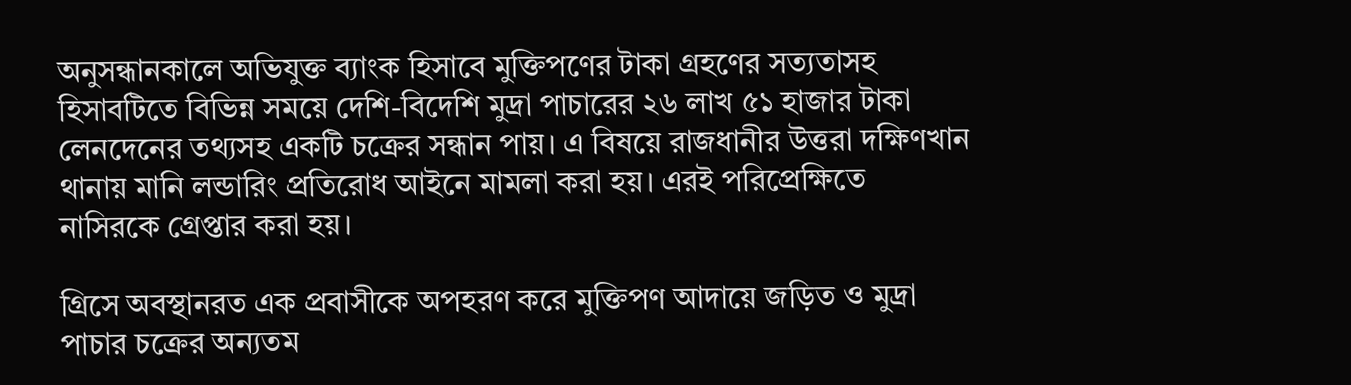অনুসন্ধানকালে অভিযুক্ত ব্যাংক হিসাবে মুক্তিপণের টাকা গ্রহণের সত্যতাসহ হিসাবটিতে বিভিন্ন সময়ে দেশি-বিদেশি মুদ্রা পাচারের ২৬ লাখ ৫১ হাজার টাকা লেনদেনের তথ্যসহ একটি চক্রের সন্ধান পায়। এ বিষয়ে রাজধানীর উত্তরা দক্ষিণখান থানায় মানি লন্ডারিং প্রতিরোধ আইনে মামলা করা হয়। এরই পরিপ্রেক্ষিতে নাসিরকে গ্রেপ্তার করা হয়।

গ্রিসে অবস্থানরত এক প্রবাসীকে অপহরণ করে মুক্তিপণ আদায়ে জড়িত ও মুদ্রা পাচার চক্রের অন্যতম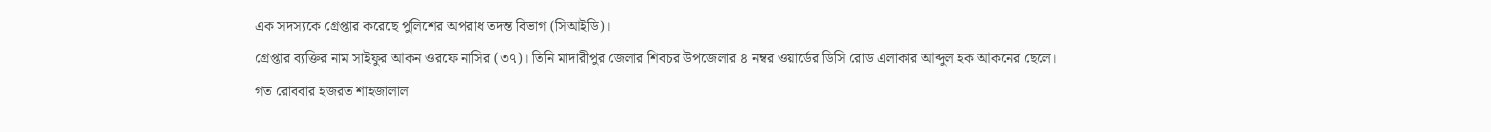এক সদস্যকে গ্রেপ্তার করেছে পুলিশের অপরাধ তদন্ত বিভাগ (সিআইডি)।
গ্রেপ্তার ব্যক্তির নাম সাইফুর আকন ওরফে নাসির (৩৭)। তিনি মাদারীপুর জেলার শিবচর উপজেলার ৪ নম্বর ওয়ার্ডের ডিসি রোড এলাকার আব্দুল হক আকনের ছেলে।
গত রোববার হজরত শাহজালাল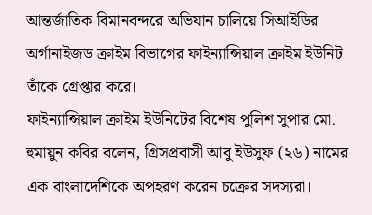আন্তর্জাতিক বিমানবন্দরে অভিযান চালিয়ে সিআইডির অর্গানাইজড ক্রাইম বিভাগের ফাইন্যান্সিয়াল ক্রাইম ইউনিট তাঁকে গ্রেপ্তার করে।
ফাইন্যান্সিয়াল ক্রাইম ইউনিটের বিশেষ পুলিশ সুপার মো. হুমায়ুন কবির বলেন, গ্রিসপ্রবাসী আবু ইউসুফ (২৬) নামের এক বাংলাদেশিকে অপহরণ করেন চক্রের সদস্যরা।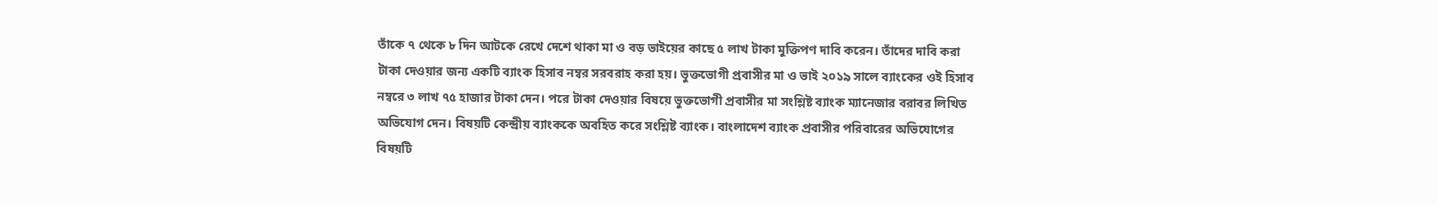তাঁকে ৭ থেকে ৮ দিন আটকে রেখে দেশে থাকা মা ও বড় ভাইয়ের কাছে ৫ লাখ টাকা মুক্তিপণ দাবি করেন। তাঁদের দাবি করা টাকা দেওয়ার জন্য একটি ব্যাংক হিসাব নম্বর সরবরাহ করা হয়। ভুক্তভোগী প্রবাসীর মা ও ভাই ২০১৯ সালে ব্যাংকের ওই হিসাব নম্বরে ৩ লাখ ৭৫ হাজার টাকা দেন। পরে টাকা দেওয়ার বিষয়ে ভুক্তভোগী প্রবাসীর মা সংশ্লিষ্ট ব্যাংক ম্যানেজার বরাবর লিখিত অভিযোগ দেন। বিষয়টি কেন্দ্রীয় ব্যাংককে অবহিত করে সংশ্লিষ্ট ব্যাংক। বাংলাদেশ ব্যাংক প্রবাসীর পরিবারের অভিযোগের বিষয়টি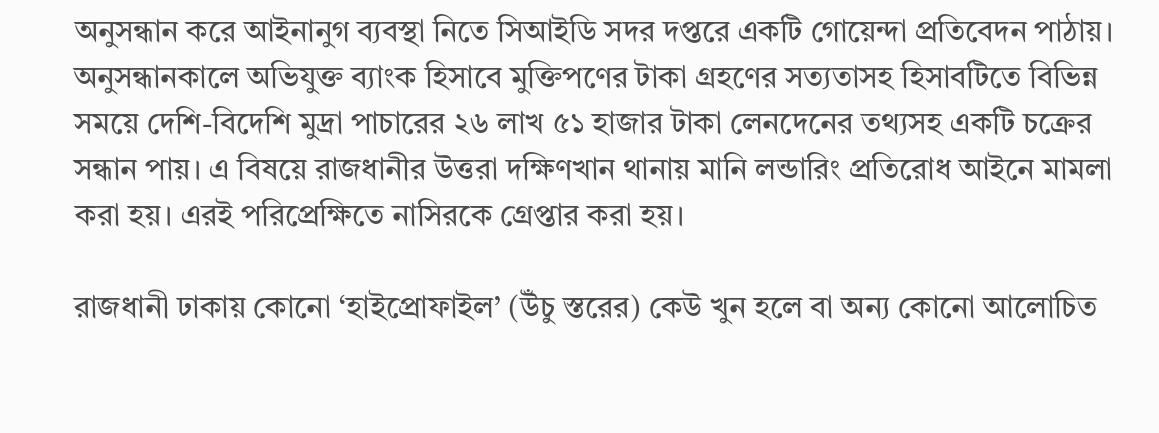অনুসন্ধান করে আইনানুগ ব্যবস্থা নিতে সিআইডি সদর দপ্তরে একটি গোয়েন্দা প্রতিবেদন পাঠায়।
অনুসন্ধানকালে অভিযুক্ত ব্যাংক হিসাবে মুক্তিপণের টাকা গ্রহণের সত্যতাসহ হিসাবটিতে বিভিন্ন সময়ে দেশি-বিদেশি মুদ্রা পাচারের ২৬ লাখ ৫১ হাজার টাকা লেনদেনের তথ্যসহ একটি চক্রের সন্ধান পায়। এ বিষয়ে রাজধানীর উত্তরা দক্ষিণখান থানায় মানি লন্ডারিং প্রতিরোধ আইনে মামলা করা হয়। এরই পরিপ্রেক্ষিতে নাসিরকে গ্রেপ্তার করা হয়।

রাজধানী ঢাকায় কোনো ‘হাইপ্রোফাইল’ (উঁচু স্তরের) কেউ খুন হলে বা অন্য কোনো আলোচিত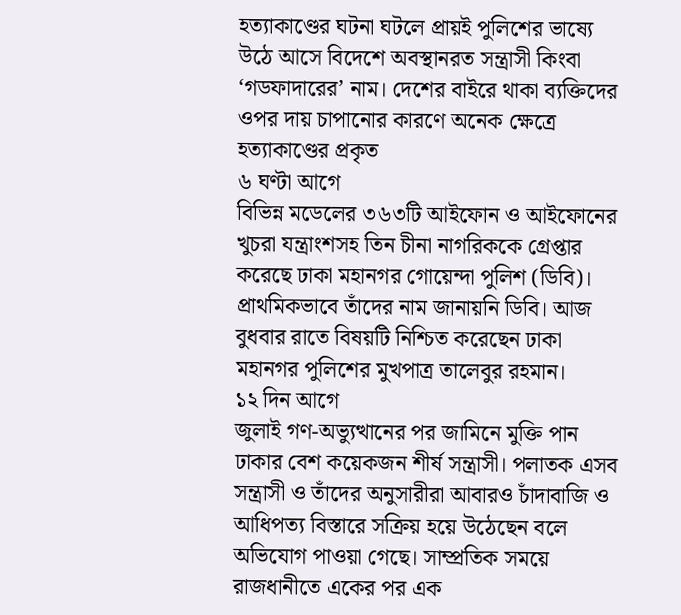হত্যাকাণ্ডের ঘটনা ঘটলে প্রায়ই পুলিশের ভাষ্যে উঠে আসে বিদেশে অবস্থানরত সন্ত্রাসী কিংবা ‘গডফাদারের’ নাম। দেশের বাইরে থাকা ব্যক্তিদের ওপর দায় চাপানোর কারণে অনেক ক্ষেত্রে হত্যাকাণ্ডের প্রকৃত
৬ ঘণ্টা আগে
বিভিন্ন মডেলের ৩৬৩টি আইফোন ও আইফোনের খুচরা যন্ত্রাংশসহ তিন চীনা নাগরিককে গ্রেপ্তার করেছে ঢাকা মহানগর গোয়েন্দা পুলিশ (ডিবি)। প্রাথমিকভাবে তাঁদের নাম জানায়নি ডিবি। আজ বুধবার রাতে বিষয়টি নিশ্চিত করেছেন ঢাকা মহানগর পুলিশের মুখপাত্র তালেবুর রহমান।
১২ দিন আগে
জুলাই গণ-অভ্যুত্থানের পর জামিনে মুক্তি পান ঢাকার বেশ কয়েকজন শীর্ষ সন্ত্রাসী। পলাতক এসব সন্ত্রাসী ও তাঁদের অনুসারীরা আবারও চাঁদাবাজি ও আধিপত্য বিস্তারে সক্রিয় হয়ে উঠেছেন বলে অভিযোগ পাওয়া গেছে। সাম্প্রতিক সময়ে রাজধানীতে একের পর এক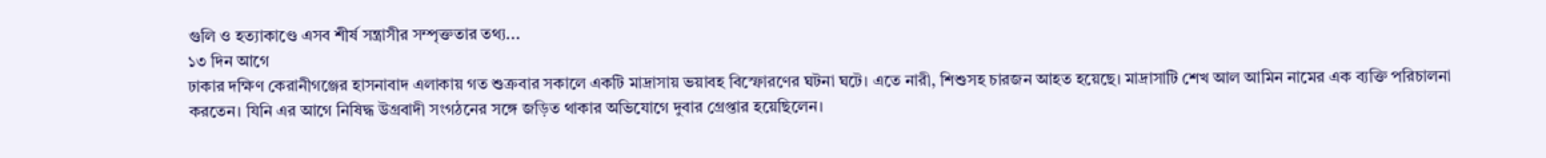গুলি ও হত্যাকাণ্ডে এসব শীর্ষ সন্ত্রাসীর সম্পৃক্ততার তথ্য...
১৩ দিন আগে
ঢাকার দক্ষিণ কেরানীগঞ্জের হাসনাবাদ এলাকায় গত শুক্রবার সকালে একটি মাদ্রাসায় ভয়াবহ বিস্ফোরণের ঘটনা ঘটে। এতে নারী, শিশুসহ চারজন আহত হয়েছে। মাদ্রাসাটি শেখ আল আমিন নামের এক ব্যক্তি পরিচালনা করতেন। যিনি এর আগে নিষিদ্ধ উগ্রবাদী সংগঠনের সঙ্গে জড়িত থাকার অভিযোগে দুবার গ্রেপ্তার হয়েছিলেন।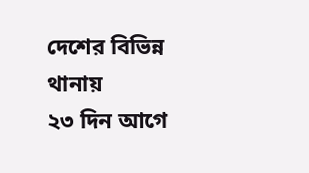দেশের বিভিন্ন থানায়
২৩ দিন আগে